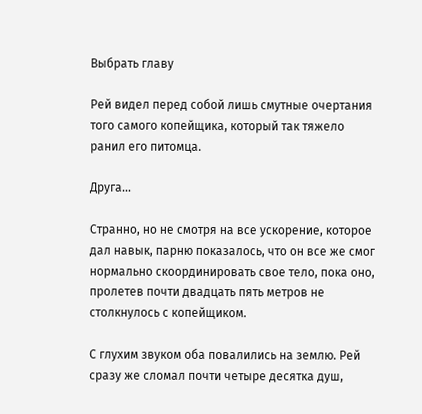Выбрать главу

Рей видел перед собой лишь смутные очертания того самого копейщика, который так тяжело ранил его питомца.

Друга…

Странно, но не смотря на все ускорение, которое дал навык, парню показалось, что он все же смог нормально скоординировать свое тело, пока оно, пролетев почти двадцать пять метров не столкнулось с копейщиком.

С глухим звуком оба повалились на землю. Рей сразу же сломал почти четыре десятка душ,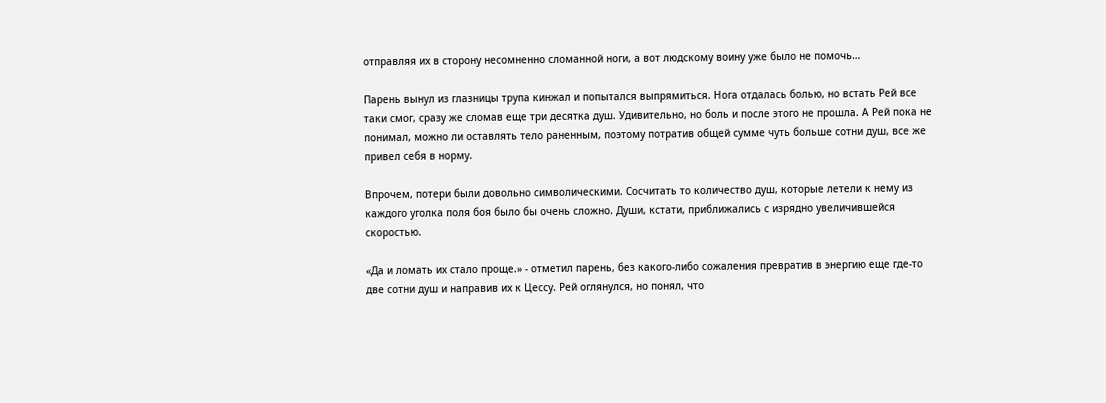отправляя их в сторону несомненно сломанной ноги, а вот людскому воину уже было не помочь…

Парень вынул из глазницы трупа кинжал и попытался выпрямиться. Нога отдалась болью, но встать Рей все таки смог, сразу же сломав еще три десятка душ. Удивительно, но боль и после этого не прошла. А Рей пока не понимал, можно ли оставлять тело раненным, поэтому потратив общей сумме чуть больше сотни душ, все же привел себя в норму.

Впрочем, потери были довольно символическими. Сосчитать то количество душ, которые летели к нему из каждого уголка поля боя было бы очень сложно. Души, кстати, приближались с изрядно увеличившейся скоростью.

«Да и ломать их стало проще.» - отметил парень, без какого-либо сожаления превратив в энергию еще где-то две сотни душ и направив их к Цессу. Рей оглянулся, но понял, что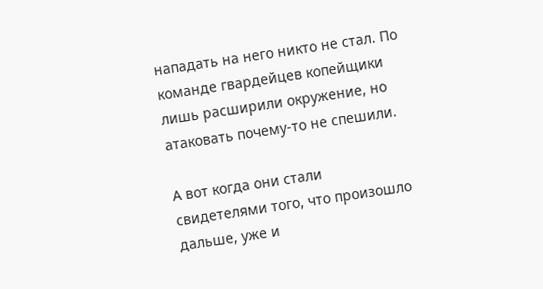нападать на него никто не стал. По команде гвардейцев копейщики лишь расширили окружение, но атаковать почему-то не спешили.

А вот когда они стали свидетелями того, что произошло дальше, уже и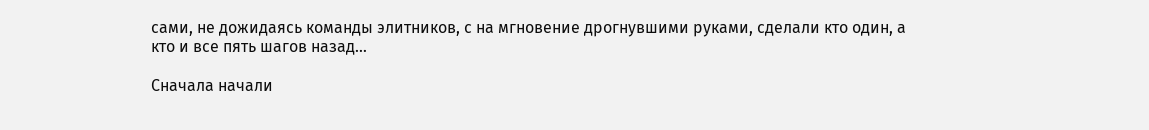сами, не дожидаясь команды элитников, с на мгновение дрогнувшими руками, сделали кто один, а кто и все пять шагов назад…

Сначала начали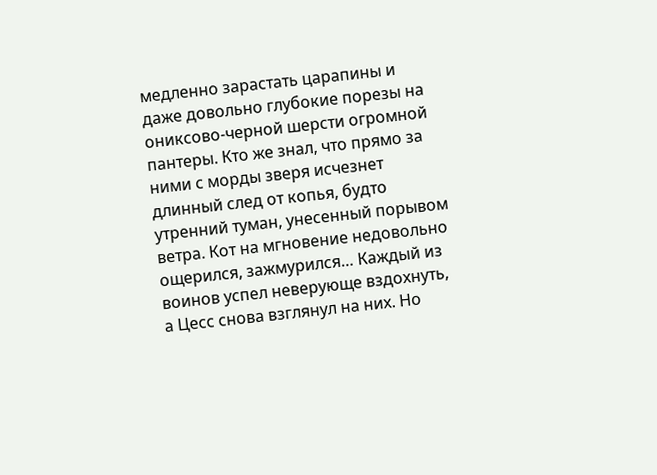медленно зарастать царапины и даже довольно глубокие порезы на ониксово-черной шерсти огромной пантеры. Кто же знал, что прямо за ними с морды зверя исчезнет длинный след от копья, будто утренний туман, унесенный порывом ветра. Кот на мгновение недовольно ощерился, зажмурился… Каждый из воинов успел неверующе вздохнуть, а Цесс снова взглянул на них. Но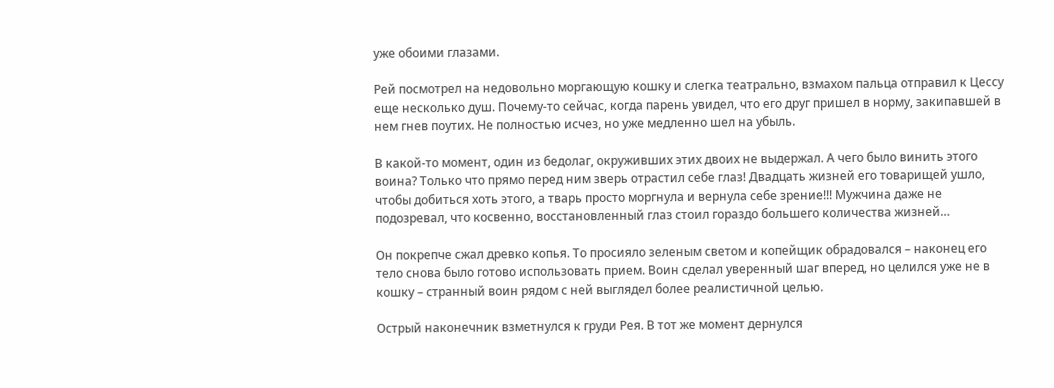уже обоими глазами.

Рей посмотрел на недовольно моргающую кошку и слегка театрально, взмахом пальца отправил к Цессу еще несколько душ. Почему-то сейчас, когда парень увидел, что его друг пришел в норму, закипавшей в нем гнев поутих. Не полностью исчез, но уже медленно шел на убыль.

В какой-то момент, один из бедолаг, окруживших этих двоих не выдержал. А чего было винить этого воина? Только что прямо перед ним зверь отрастил себе глаз! Двадцать жизней его товарищей ушло, чтобы добиться хоть этого, а тварь просто моргнула и вернула себе зрение!!! Мужчина даже не подозревал, что косвенно, восстановленный глаз стоил гораздо большего количества жизней…

Он покрепче сжал древко копья. То просияло зеленым светом и копейщик обрадовался – наконец его тело снова было готово использовать прием. Воин сделал уверенный шаг вперед, но целился уже не в кошку – странный воин рядом с ней выглядел более реалистичной целью.

Острый наконечник взметнулся к груди Рея. В тот же момент дернулся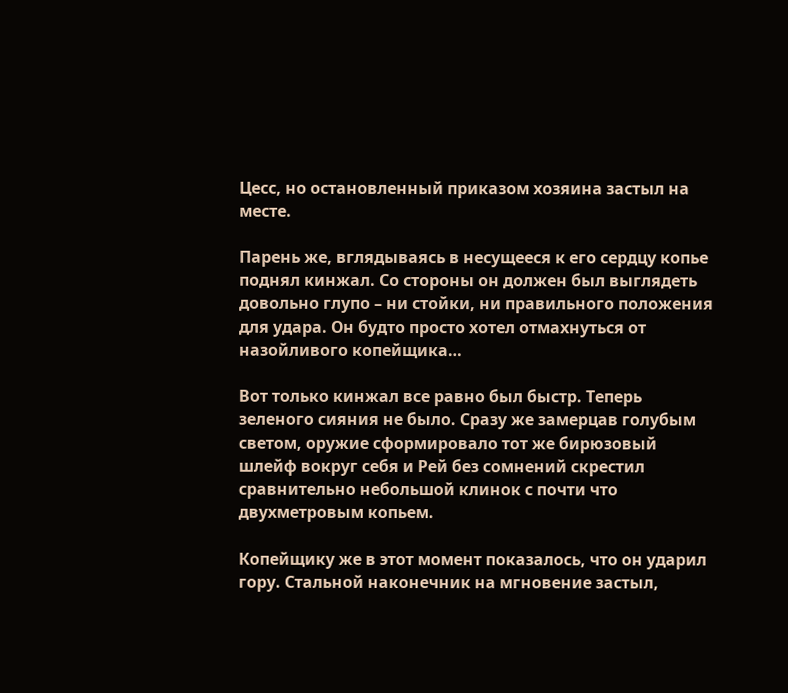Цесс, но остановленный приказом хозяина застыл на месте.

Парень же, вглядываясь в несущееся к его сердцу копье поднял кинжал. Со стороны он должен был выглядеть довольно глупо – ни стойки, ни правильного положения для удара. Он будто просто хотел отмахнуться от назойливого копейщика…

Вот только кинжал все равно был быстр. Теперь зеленого сияния не было. Сразу же замерцав голубым светом, оружие сформировало тот же бирюзовый шлейф вокруг себя и Рей без сомнений скрестил сравнительно небольшой клинок с почти что двухметровым копьем.

Копейщику же в этот момент показалось, что он ударил гору. Стальной наконечник на мгновение застыл,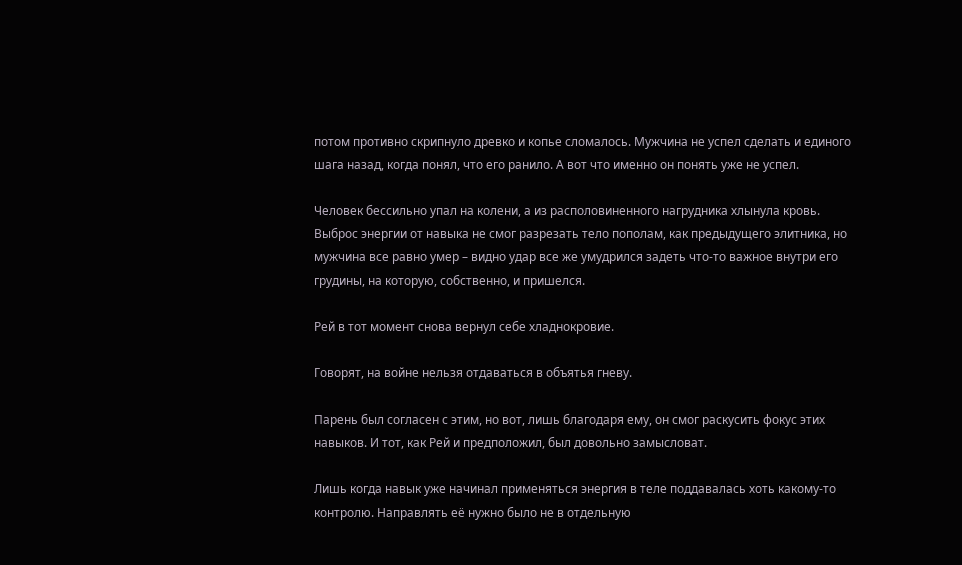потом противно скрипнуло древко и копье сломалось. Мужчина не успел сделать и единого шага назад, когда понял, что его ранило. А вот что именно он понять уже не успел.

Человек бессильно упал на колени, а из располовиненного нагрудника хлынула кровь. Выброс энергии от навыка не смог разрезать тело пополам, как предыдущего элитника, но мужчина все равно умер – видно удар все же умудрился задеть что-то важное внутри его грудины, на которую, собственно, и пришелся.

Рей в тот момент снова вернул себе хладнокровие.

Говорят, на войне нельзя отдаваться в объятья гневу.

Парень был согласен с этим, но вот, лишь благодаря ему, он смог раскусить фокус этих навыков. И тот, как Рей и предположил, был довольно замысловат.

Лишь когда навык уже начинал применяться энергия в теле поддавалась хоть какому-то контролю. Направлять её нужно было не в отдельную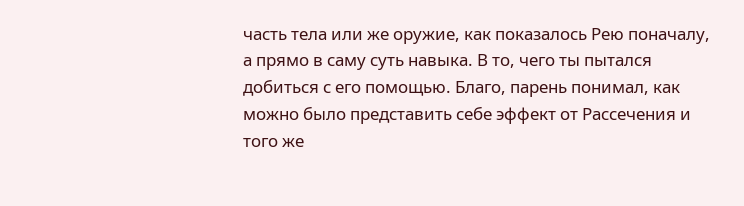часть тела или же оружие, как показалось Рею поначалу, а прямо в саму суть навыка. В то, чего ты пытался добиться с его помощью. Благо, парень понимал, как можно было представить себе эффект от Рассечения и того же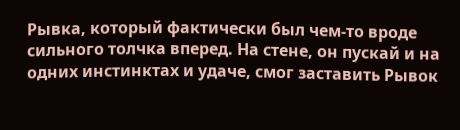Рывка, который фактически был чем-то вроде сильного толчка вперед. На стене, он пускай и на одних инстинктах и удаче, смог заставить Рывок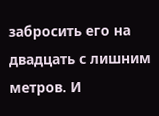забросить его на двадцать с лишним метров. И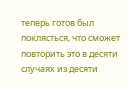теперь готов был поклясться, что сможет повторить это в десяти случаях из десяти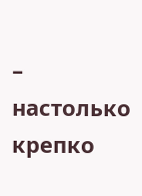– настолько крепко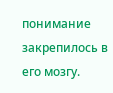понимание закрепилось в его мозгу.